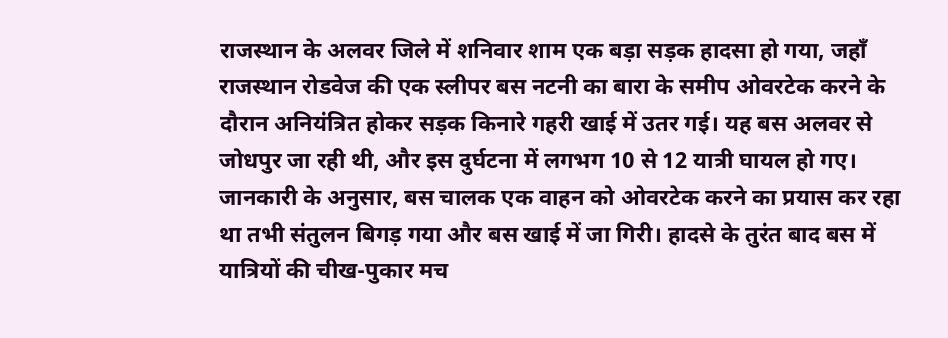राजस्थान के अलवर जिले में शनिवार शाम एक बड़ा सड़क हादसा हो गया, जहाँ राजस्थान रोडवेज की एक स्लीपर बस नटनी का बारा के समीप ओवरटेक करने के दौरान अनियंत्रित होकर सड़क किनारे गहरी खाई में उतर गई। यह बस अलवर से जोधपुर जा रही थी, और इस दुर्घटना में लगभग 10 से 12 यात्री घायल हो गए। जानकारी के अनुसार, बस चालक एक वाहन को ओवरटेक करने का प्रयास कर रहा था तभी संतुलन बिगड़ गया और बस खाई में जा गिरी। हादसे के तुरंत बाद बस में यात्रियों की चीख-पुकार मच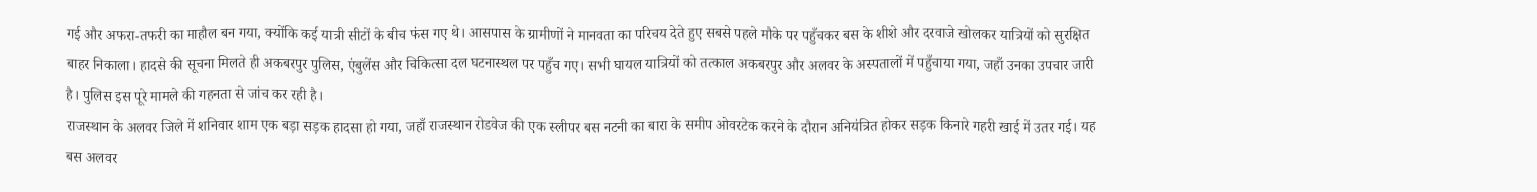गई और अफरा-तफरी का माहौल बन गया, क्योंकि कई यात्री सीटों के बीच फंस गए थे। आसपास के ग्रामीणों ने मानवता का परिचय देते हुए सबसे पहले मौके पर पहुँचकर बस के शीशे और दरवाजे खोलकर यात्रियों को सुरक्षित बाहर निकाला। हादसे की सूचना मिलते ही अकबरपुर पुलिस, एंबुलेंस और चिकित्सा दल घटनास्थल पर पहुँच गए। सभी घायल यात्रियों को तत्काल अकबरपुर और अलवर के अस्पतालों में पहुँचाया गया, जहाँ उनका उपचार जारी है। पुलिस इस पूरे मामले की गहनता से जांच कर रही है।
राजस्थान के अलवर जिले में शनिवार शाम एक बड़ा सड़क हादसा हो गया, जहाँ राजस्थान रोडवेज की एक स्लीपर बस नटनी का बारा के समीप ओवरटेक करने के दौरान अनियंत्रित होकर सड़क किनारे गहरी खाई में उतर गई। यह बस अलवर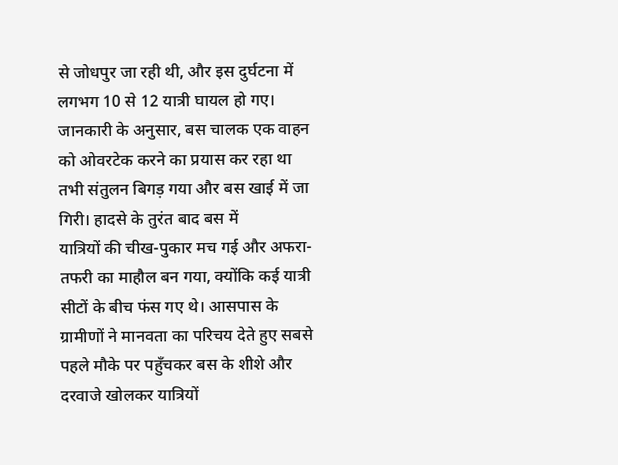से जोधपुर जा रही थी, और इस दुर्घटना में लगभग 10 से 12 यात्री घायल हो गए। जानकारी के अनुसार, बस चालक एक वाहन को ओवरटेक करने का प्रयास कर रहा था तभी संतुलन बिगड़ गया और बस खाई में जा गिरी। हादसे के तुरंत बाद बस में
यात्रियों की चीख-पुकार मच गई और अफरा-तफरी का माहौल बन गया, क्योंकि कई यात्री सीटों के बीच फंस गए थे। आसपास के ग्रामीणों ने मानवता का परिचय देते हुए सबसे पहले मौके पर पहुँचकर बस के शीशे और दरवाजे खोलकर यात्रियों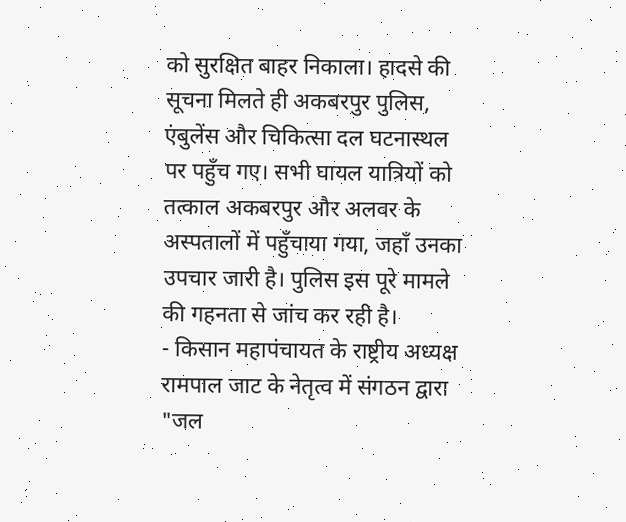को सुरक्षित बाहर निकाला। हादसे की सूचना मिलते ही अकबरपुर पुलिस, एंबुलेंस और चिकित्सा दल घटनास्थल पर पहुँच गए। सभी घायल यात्रियों को तत्काल अकबरपुर और अलवर के अस्पतालों में पहुँचाया गया, जहाँ उनका उपचार जारी है। पुलिस इस पूरे मामले की गहनता से जांच कर रही है।
- किसान महापंचायत के राष्ट्रीय अध्यक्ष रामपाल जाट के नेतृत्व में संगठन द्वारा "जल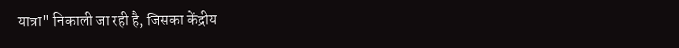यात्रा" निकाली जा रही है, जिसका केंद्रीय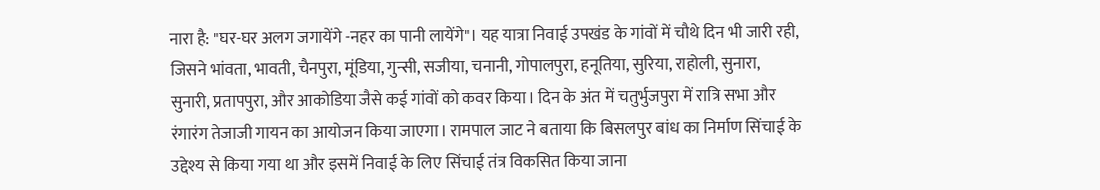नारा है: "घर-घर अलग जगायेंगे -नहर का पानी लायेंगे"। यह यात्रा निवाई उपखंड के गांवों में चौथे दिन भी जारी रही, जिसने भांवता, भावती, चैनपुरा, मूंडिया, गुन्सी, सजीया, चनानी, गोपालपुरा, हनूतिया, सुरिया, राहोली, सुनारा, सुनारी, प्रतापपुरा, और आकोडिया जैसे कई गांवों को कवर किया। दिन के अंत में चतुर्भुजपुरा में रात्रि सभा और रंगारंग तेजाजी गायन का आयोजन किया जाएगा। रामपाल जाट ने बताया कि बिसलपुर बांध का निर्माण सिंचाई के उद्देश्य से किया गया था और इसमें निवाई के लिए सिंचाई तंत्र विकसित किया जाना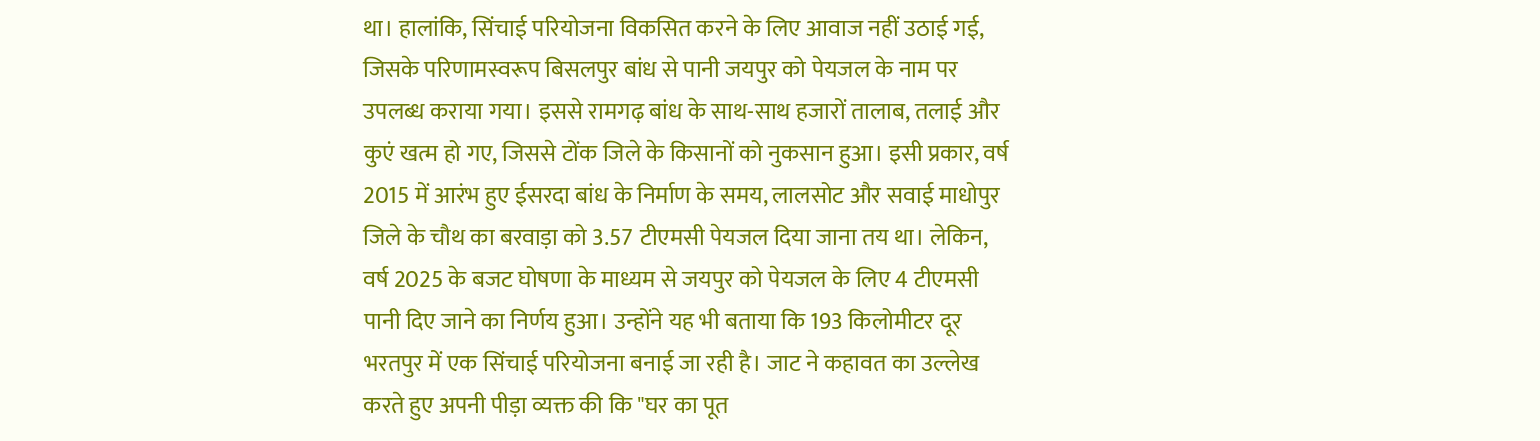था। हालांकि, सिंचाई परियोजना विकसित करने के लिए आवाज नहीं उठाई गई, जिसके परिणामस्वरूप बिसलपुर बांध से पानी जयपुर को पेयजल के नाम पर उपलब्ध कराया गया। इससे रामगढ़ बांध के साथ-साथ हजारों तालाब, तलाई और कुएं खत्म हो गए, जिससे टोंक जिले के किसानों को नुकसान हुआ। इसी प्रकार, वर्ष 2015 में आरंभ हुए ईसरदा बांध के निर्माण के समय, लालसोट और सवाई माधोपुर जिले के चौथ का बरवाड़ा को 3.57 टीएमसी पेयजल दिया जाना तय था। लेकिन, वर्ष 2025 के बजट घोषणा के माध्यम से जयपुर को पेयजल के लिए 4 टीएमसी पानी दिए जाने का निर्णय हुआ। उन्होंने यह भी बताया कि 193 किलोमीटर दूर भरतपुर में एक सिंचाई परियोजना बनाई जा रही है। जाट ने कहावत का उल्लेख करते हुए अपनी पीड़ा व्यक्त की कि "घर का पूत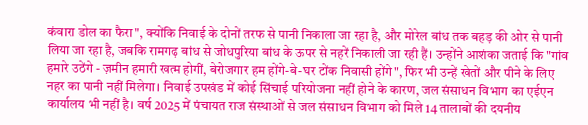कंवारा डोल का फैरा", क्योंकि निवाई के दोनों तरफ से पानी निकाला जा रहा है, और मोरेल बांध तक बहड़ की ओर से पानी लिया जा रहा है, जबकि रामगढ़ बांध से जोधपुरिया बांध के ऊपर से नहरें निकाली जा रही हैं। उन्होंने आशंका जताई कि "गांव हमारे उठेंगे - ज़मीन हमारी खत्म होगीं, बेरोजगार हम होंगे-बे-घर टोंक निवासी होंगे", फिर भी उन्हें खेतों और पीने के लिए नहर का पानी नहीं मिलेगा। निवाई उपखंड में कोई सिंचाई परियोजना नहीं होने के कारण, जल संसाधन विभाग का एईएन कार्यालय भी नहीं है। वर्ष 2025 में पंचायत राज संस्थाओं से जल संसाधन विभाग को मिले 14 तालाबों की दयनीय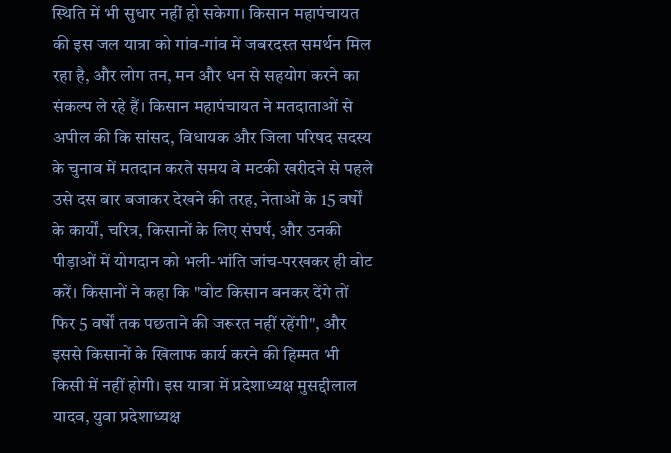स्थिति में भी सुधार नहीं हो सकेगा। किसान महापंचायत की इस जल यात्रा को गांव-गांव में जबरदस्त समर्थन मिल रहा है, और लोग तन, मन और धन से सहयोग करने का संकल्प ले रहे हैं। किसान महापंचायत ने मतदाताओं से अपील की कि सांसद, विधायक और जिला परिषद सदस्य के चुनाव में मतदान करते समय वे मटकी खरीदने से पहले उसे दस बार बजाकर देखने की तरह, नेताओं के 15 वर्षों के कार्यों, चरित्र, किसानों के लिए संघर्ष, और उनकी पीड़ाओं में योगदान को भली-भांति जांच-परखकर ही वोट करें। किसानों ने कहा कि "वोट किसान बनकर देंगे तों फिर 5 वर्षों तक पछताने की जरूरत नहीं रहेंगी", और इससे किसानों के खिलाफ कार्य करने की हिम्मत भी किसी में नहीं होगी। इस यात्रा में प्रदेशाध्यक्ष मुसद्दीलाल यादव, युवा प्रदेशाध्यक्ष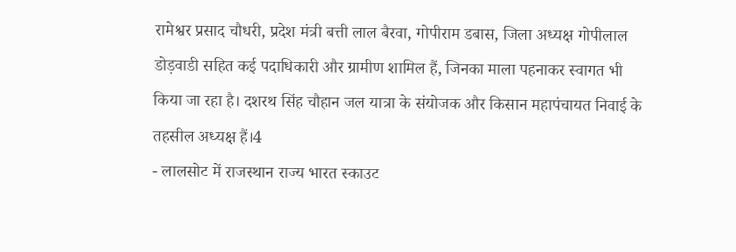रामेश्वर प्रसाद चौधरी, प्रदेश मंत्री बत्ती लाल बैरवा, गोपीराम डबास, जिला अध्यक्ष गोपीलाल डोड़वाडी सहित कई पदाधिकारी और ग्रामीण शामिल हैं, जिनका माला पहनाकर स्वागत भी किया जा रहा है। दशरथ सिंह चौहान जल यात्रा के संयोजक और किसान महापंचायत निवाई के तहसील अध्यक्ष हैं।4
- लालसोट में राजस्थान राज्य भारत स्काउट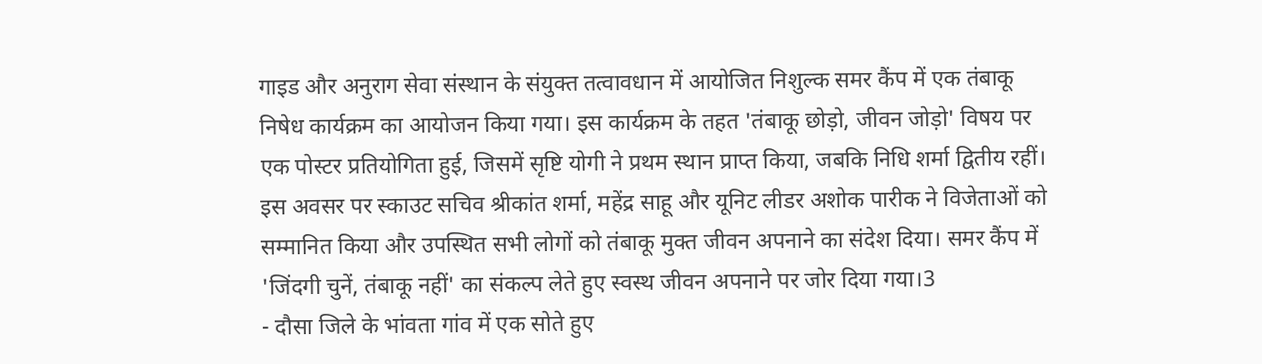गाइड और अनुराग सेवा संस्थान के संयुक्त तत्वावधान में आयोजित निशुल्क समर कैंप में एक तंबाकू निषेध कार्यक्रम का आयोजन किया गया। इस कार्यक्रम के तहत 'तंबाकू छोड़ो, जीवन जोड़ो' विषय पर एक पोस्टर प्रतियोगिता हुई, जिसमें सृष्टि योगी ने प्रथम स्थान प्राप्त किया, जबकि निधि शर्मा द्वितीय रहीं। इस अवसर पर स्काउट सचिव श्रीकांत शर्मा, महेंद्र साहू और यूनिट लीडर अशोक पारीक ने विजेताओं को सम्मानित किया और उपस्थित सभी लोगों को तंबाकू मुक्त जीवन अपनाने का संदेश दिया। समर कैंप में 'जिंदगी चुनें, तंबाकू नहीं' का संकल्प लेते हुए स्वस्थ जीवन अपनाने पर जोर दिया गया।3
- दौसा जिले के भांवता गांव में एक सोते हुए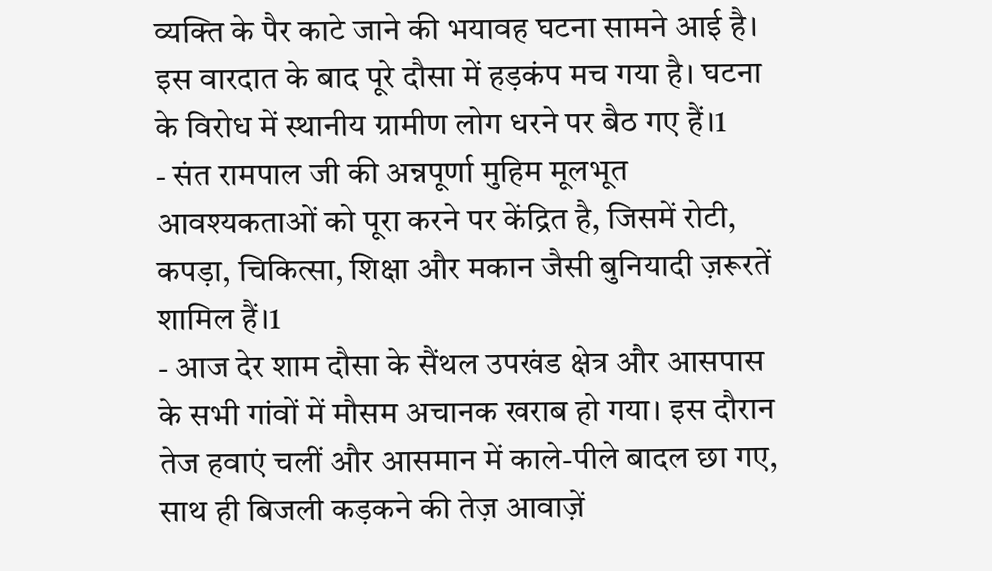व्यक्ति के पैर काटे जाने की भयावह घटना सामने आई है। इस वारदात के बाद पूरे दौसा में हड़कंप मच गया है। घटना के विरोध में स्थानीय ग्रामीण लोग धरने पर बैठ गए हैं।1
- संत रामपाल जी की अन्नपूर्णा मुहिम मूलभूत आवश्यकताओं को पूरा करने पर केंद्रित है, जिसमें रोटी, कपड़ा, चिकित्सा, शिक्षा और मकान जैसी बुनियादी ज़रूरतें शामिल हैं।1
- आज देर शाम दौसा के सैंथल उपखंड क्षेत्र और आसपास के सभी गांवों में मौसम अचानक खराब हो गया। इस दौरान तेज हवाएं चलीं और आसमान में काले-पीले बादल छा गए, साथ ही बिजली कड़कने की तेज़ आवाज़ें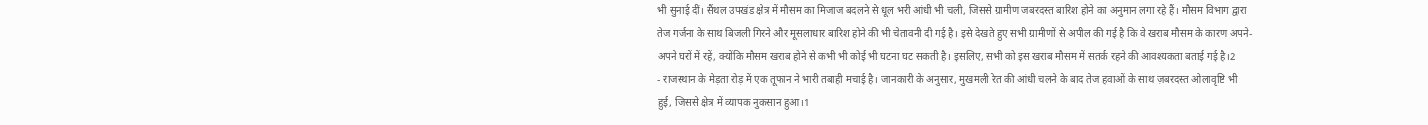भी सुनाई दीं। सैंथल उपखंड क्षेत्र में मौसम का मिजाज बदलने से धूल भरी आंधी भी चली, जिससे ग्रामीण जबरदस्त बारिश होने का अनुमान लगा रहे हैं। मौसम विभाग द्वारा तेज गर्जना के साथ बिजली गिरने और मूसलाधार बारिश होने की भी चेतावनी दी गई है। इसे देखते हुए सभी ग्रामीणों से अपील की गई है कि वे खराब मौसम के कारण अपने-अपने घरों में रहें, क्योंकि मौसम खराब होने से कभी भी कोई भी घटना घट सकती है। इसलिए, सभी को इस खराब मौसम में सतर्क रहने की आवश्यकता बताई गई है।2
- राजस्थान के मेड़ता रोड़ में एक तूफान ने भारी तबाही मचाई है। जानकारी के अनुसार, मुखमली रेत की आंधी चलने के बाद तेज हवाओं के साथ ज़बरदस्त ओलावृष्टि भी हुई, जिससे क्षेत्र में व्यापक नुकसान हुआ।1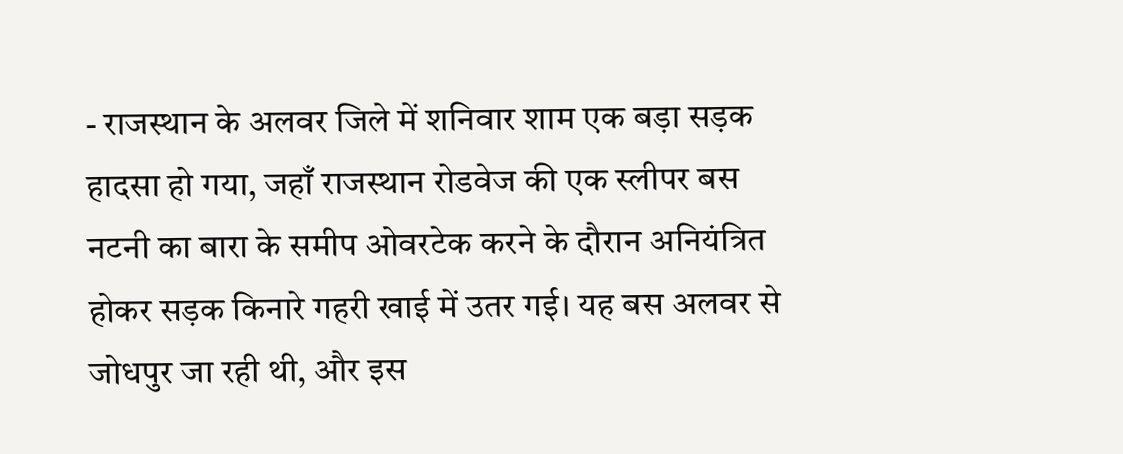- राजस्थान के अलवर जिले में शनिवार शाम एक बड़ा सड़क हादसा हो गया, जहाँ राजस्थान रोडवेज की एक स्लीपर बस नटनी का बारा के समीप ओवरटेक करने के दौरान अनियंत्रित होकर सड़क किनारे गहरी खाई में उतर गई। यह बस अलवर से जोधपुर जा रही थी, और इस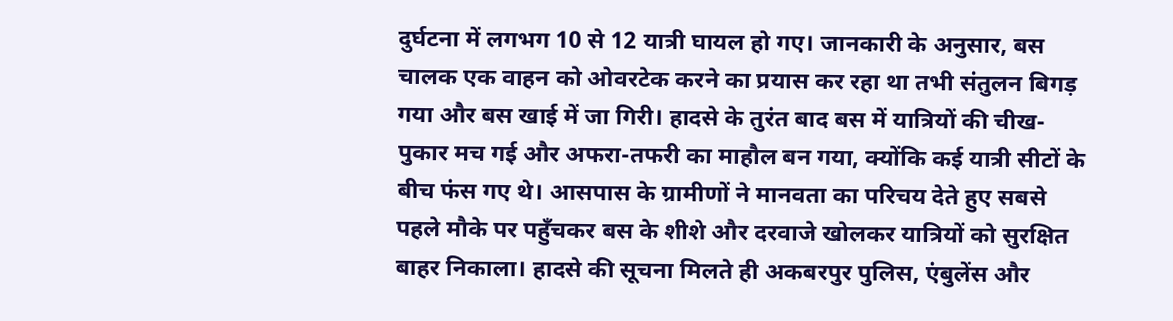दुर्घटना में लगभग 10 से 12 यात्री घायल हो गए। जानकारी के अनुसार, बस चालक एक वाहन को ओवरटेक करने का प्रयास कर रहा था तभी संतुलन बिगड़ गया और बस खाई में जा गिरी। हादसे के तुरंत बाद बस में यात्रियों की चीख-पुकार मच गई और अफरा-तफरी का माहौल बन गया, क्योंकि कई यात्री सीटों के बीच फंस गए थे। आसपास के ग्रामीणों ने मानवता का परिचय देते हुए सबसे पहले मौके पर पहुँचकर बस के शीशे और दरवाजे खोलकर यात्रियों को सुरक्षित बाहर निकाला। हादसे की सूचना मिलते ही अकबरपुर पुलिस, एंबुलेंस और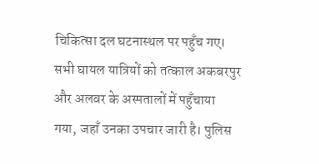चिकित्सा दल घटनास्थल पर पहुँच गए। सभी घायल यात्रियों को तत्काल अकबरपुर और अलवर के अस्पतालों में पहुँचाया गया, जहाँ उनका उपचार जारी है। पुलिस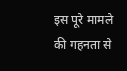इस पूरे मामले की गहनता से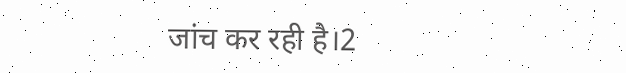जांच कर रही है।2